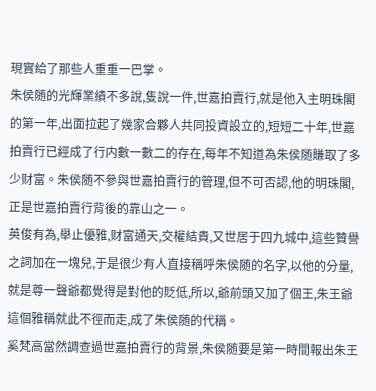現實給了那些人重重一巴掌。
朱侯随的光輝業績不多說,隻說一件,世嘉拍賣行,就是他入主明珠閣的第一年,出面拉起了幾家合夥人共同投資設立的,短短二十年,世嘉拍賣行已經成了行内數一數二的存在,每年不知道為朱侯随賺取了多少财富。朱侯随不參與世嘉拍賣行的管理,但不可否認,他的明珠閣,正是世嘉拍賣行背後的靠山之一。
英俊有為,舉止優雅,财富通天,交權結貴,又世居于四九城中,這些贊譽之詞加在一塊兒,于是很少有人直接稱呼朱侯随的名字,以他的分量,就是尊一聲爺都覺得是對他的貶低,所以,爺前頭又加了個王,朱王爺這個雅稱就此不徑而走,成了朱侯随的代稱。
奚梵高當然調查過世嘉拍賣行的背景,朱侯随要是第一時間報出朱王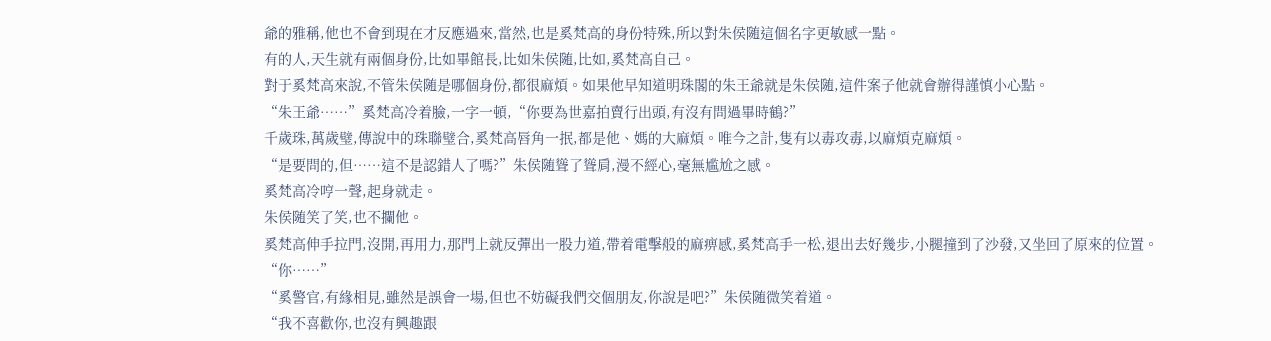爺的雅稱,他也不會到現在才反應過來,當然,也是奚梵高的身份特殊,所以對朱侯随這個名字更敏感一點。
有的人,天生就有兩個身份,比如畢館長,比如朱侯随,比如,奚梵高自己。
對于奚梵高來說,不管朱侯随是哪個身份,都很麻煩。如果他早知道明珠閣的朱王爺就是朱侯随,這件案子他就會辦得謹慎小心點。
“朱王爺……”奚梵高冷着臉,一字一頓,“你要為世嘉拍賣行出頭,有沒有問過畢時鶴?”
千歲珠,萬歲璧,傳說中的珠聯璧合,奚梵高唇角一抿,都是他、媽的大麻煩。唯今之計,隻有以毒攻毒,以麻煩克麻煩。
“是要問的,但……這不是認錯人了嗎?”朱侯随聳了聳肩,漫不經心,毫無尴尬之感。
奚梵高冷哼一聲,起身就走。
朱侯随笑了笑,也不攔他。
奚梵高伸手拉門,沒開,再用力,那門上就反彈出一股力道,帶着電擊般的麻痹感,奚梵高手一松,退出去好幾步,小腿撞到了沙發,又坐回了原來的位置。
“你……”
“奚警官,有緣相見,雖然是誤會一場,但也不妨礙我們交個朋友,你說是吧?”朱侯随微笑着道。
“我不喜歡你,也沒有興趣跟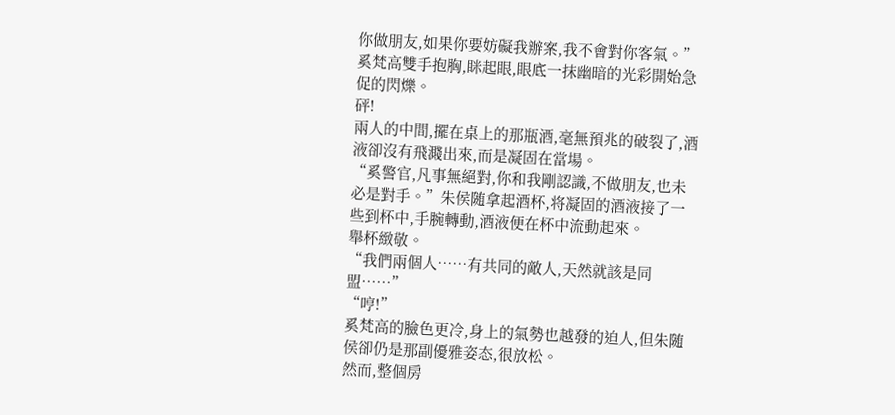你做朋友,如果你要妨礙我辦案,我不會對你客氣。”奚梵高雙手抱胸,眯起眼,眼底一抹幽暗的光彩開始急促的閃爍。
砰!
兩人的中間,擺在桌上的那瓶酒,毫無預兆的破裂了,酒液卻沒有飛濺出來,而是凝固在當場。
“奚警官,凡事無絕對,你和我剛認識,不做朋友,也未必是對手。”朱侯随拿起酒杯,将凝固的酒液接了一些到杯中,手腕轉動,酒液便在杯中流動起來。
舉杯緻敬。
“我們兩個人……有共同的敵人,天然就該是同盟……”
“哼!”
奚梵高的臉色更冷,身上的氣勢也越發的迫人,但朱随侯卻仍是那副優雅姿态,很放松。
然而,整個房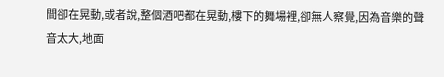間卻在晃動,或者說,整個酒吧都在晃動,樓下的舞場裡,卻無人察覺,因為音樂的聲音太大,地面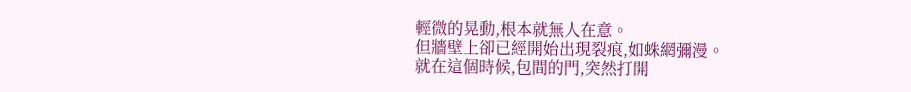輕微的晃動,根本就無人在意。
但牆壁上卻已經開始出現裂痕,如蛛網彌漫。
就在這個時候,包間的門,突然打開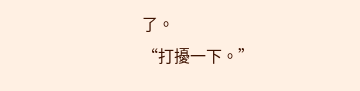了。
“打擾一下。”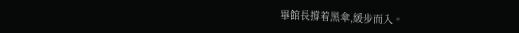畢館長撐着黑傘,緩步而入。